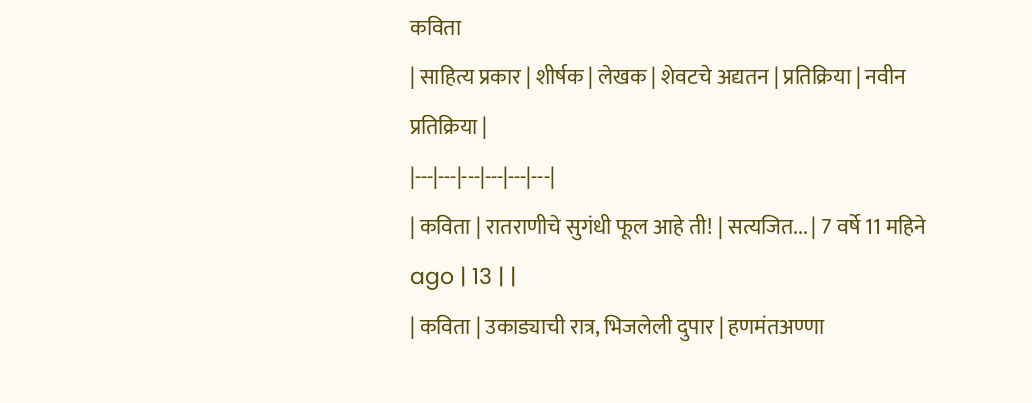कविता
| साहित्य प्रकार | शीर्षक | लेखक | शेवटचे अद्यतन | प्रतिक्रिया | नवीन प्रतिक्रिया |
|---|---|---|---|---|---|
| कविता | रातराणीचे सुगंधी फूल आहे ती! | सत्यजित... | 7 वर्षे 11 महिने ago | 13 | |
| कविता | उकाड्याची रात्र, भिजलेली दुपार | हणमंतअण्णा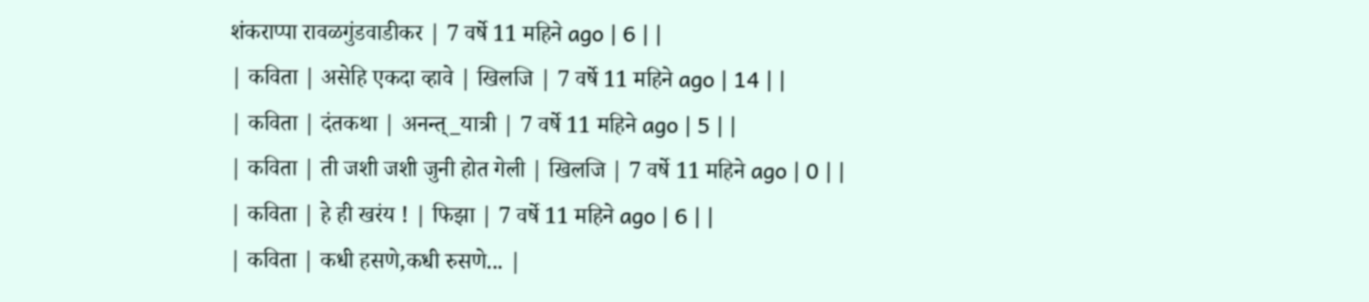शंकराप्पा रावळगुंडवाडीकर | 7 वर्षे 11 महिने ago | 6 | |
| कविता | असेहि एकदा व्हावे | खिलजि | 7 वर्षे 11 महिने ago | 14 | |
| कविता | दंतकथा | अनन्त्_यात्री | 7 वर्षे 11 महिने ago | 5 | |
| कविता | ती जशी जशी जुनी होत गेली | खिलजि | 7 वर्षे 11 महिने ago | 0 | |
| कविता | हे ही खरंय ! | फिझा | 7 वर्षे 11 महिने ago | 6 | |
| कविता | कधी हसणे,कधी रुसणे... |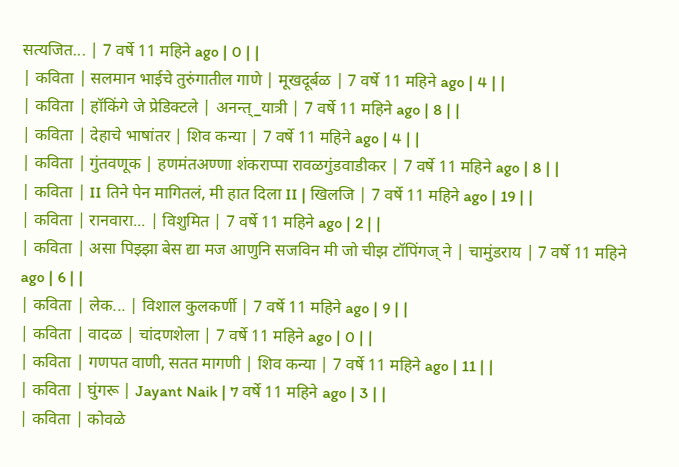सत्यजित... | 7 वर्षे 11 महिने ago | 0 | |
| कविता | सलमान भाईचे तुरुंगातील गाणे | मूखदूर्बळ | 7 वर्षे 11 महिने ago | 4 | |
| कविता | हॉकिंगे जे प्रेडिक्टले | अनन्त्_यात्री | 7 वर्षे 11 महिने ago | 8 | |
| कविता | देहाचे भाषांतर | शिव कन्या | 7 वर्षे 11 महिने ago | 4 | |
| कविता | गुंतवणूक | हणमंतअण्णा शंकराप्पा रावळगुंडवाडीकर | 7 वर्षे 11 महिने ago | 8 | |
| कविता | II तिने पेन मागितलं, मी हात दिला II | खिलजि | 7 वर्षे 11 महिने ago | 19 | |
| कविता | रानवारा... | विशुमित | 7 वर्षे 11 महिने ago | 2 | |
| कविता | असा पिझ्झा बेस द्या मज आणुनि सजविन मी जो चीझ टॉपिंगज् ने | चामुंडराय | 7 वर्षे 11 महिने ago | 6 | |
| कविता | लेक... | विशाल कुलकर्णी | 7 वर्षे 11 महिने ago | 9 | |
| कविता | वादळ | चांदणशेला | 7 वर्षे 11 महिने ago | 0 | |
| कविता | गणपत वाणी, सतत मागणी | शिव कन्या | 7 वर्षे 11 महिने ago | 11 | |
| कविता | घुंगरू | Jayant Naik | 7 वर्षे 11 महिने ago | 3 | |
| कविता | कोवळे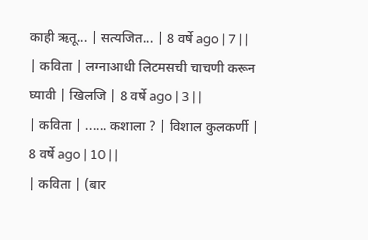काही ऋतू... | सत्यजित... | 8 वर्षे ago | 7 | |
| कविता | लग्नाआधी लिटमसची चाचणी करून घ्यावी | खिलजि | 8 वर्षे ago | 3 | |
| कविता | ...... कशाला ? | विशाल कुलकर्णी | 8 वर्षे ago | 10 | |
| कविता | (बार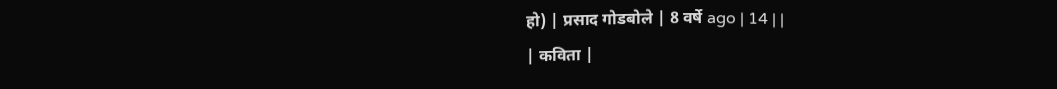हो) | प्रसाद गोडबोले | 8 वर्षे ago | 14 | |
| कविता |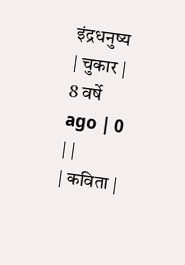इंद्रधनुष्य | चुकार | 8 वर्षे ago | 0 | |
| कविता |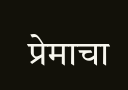प्रेमाचा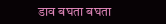डाव बघता बघता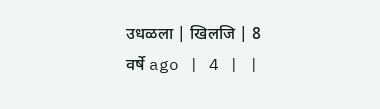उधळला | खिलजि | 8 वर्षे ago | 4 | |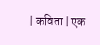| कविता | एक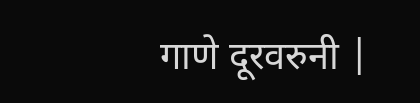गाणे दूरवरुनी |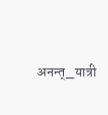अनन्त्_यात्री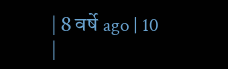| 8 वर्षे ago | 10 |